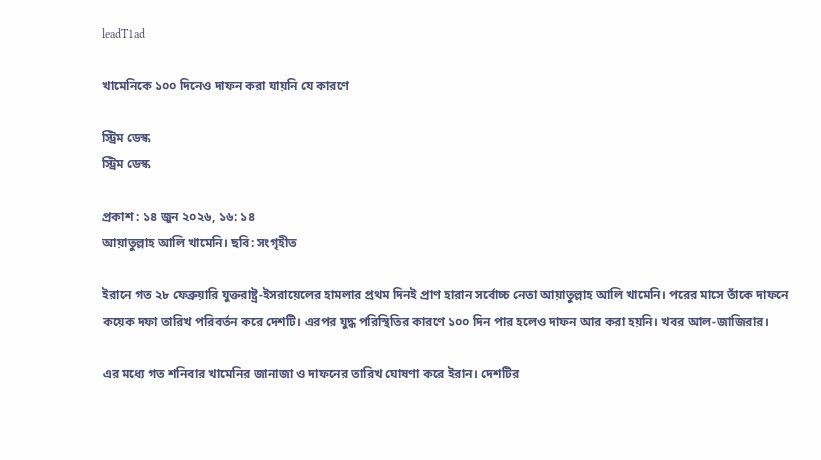leadT1ad

খামেনিকে ১০০ দিনেও দাফন করা যায়নি যে কারণে

স্ট্রিম ডেস্ক
স্ট্রিম ডেস্ক

প্রকাশ : ১৪ জুন ২০২৬, ১৬: ১৪
আয়াতুল্লাহ আলি খামেনি। ছবি: সংগৃহীত

ইরানে গত ২৮ ফেব্রুয়ারি যুক্তরাষ্ট্র-ইসরায়েলের হামলার প্রথম দিনই প্রাণ হারান সর্বোচ্চ নেতা আয়াতুল্লাহ আলি খামেনি। পরের মাসে তাঁকে দাফনে কয়েক দফা তারিখ পরিবর্তন করে দেশটি। এরপর যুদ্ধ পরিস্থিতির কারণে ১০০ দিন পার হলেও দাফন আর করা হয়নি। খবর আল-জাজিরার।

এর মধ্যে গত শনিবার খামেনির জানাজা ও দাফনের তারিখ ঘোষণা করে ইরান। দেশটির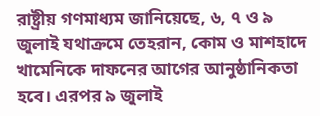রাষ্ট্রীয় গণমাধ্যম জানিয়েছে, ৬, ৭ ও ৯ জুলাই যথাক্রমে তেহরান, কোম ও মাশহাদে খামেনিকে দাফনের আগের আনুষ্ঠানিকতা হবে। এরপর ৯ জুলাই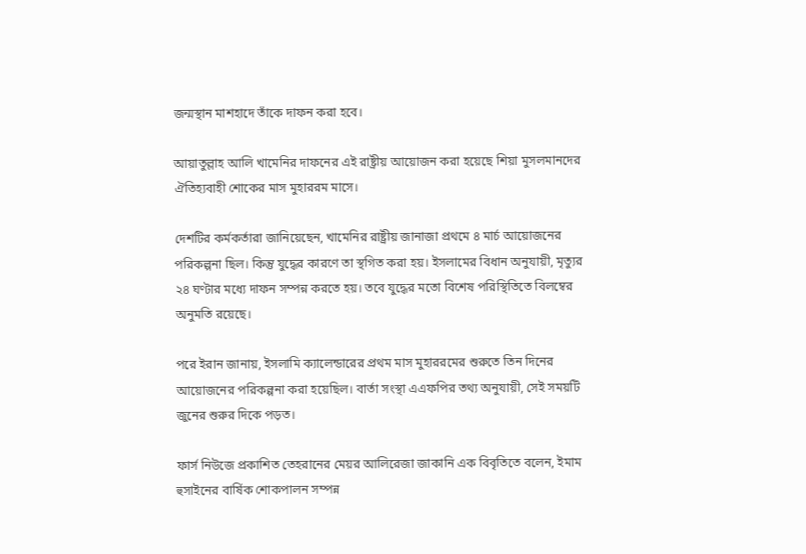জন্মস্থান মাশহাদে তাঁকে দাফন করা হবে।

আয়াতুল্লাহ আলি খামেনির দাফনের এই রাষ্ট্রীয় আয়োজন করা হয়েছে শিয়া মুসলমানদের ঐতিহ্যবাহী শোকের মাস মুহাররম মাসে।

দেশটির কর্মকর্তারা জানিয়েছেন, খামেনির রাষ্ট্রীয় জানাজা প্রথমে ৪ মার্চ আয়োজনের পরিকল্পনা ছিল। কিন্তু যুদ্ধের কারণে তা স্থগিত করা হয়। ইসলামের বিধান অনুযায়ী, মৃত্যুর ২৪ ঘণ্টার মধ্যে দাফন সম্পন্ন করতে হয়। তবে যুদ্ধের মতো বিশেষ পরিস্থিতিতে বিলম্বের অনুমতি রয়েছে।

পরে ইরান জানায়, ইসলামি ক্যালেন্ডারের প্রথম মাস মুহাররমের শুরুতে তিন দিনের আয়োজনের পরিকল্পনা করা হয়েছিল। বার্তা সংস্থা এএফপির তথ্য অনুযায়ী, সেই সময়টি জুনের শুরুর দিকে পড়ত।

ফার্স নিউজে প্রকাশিত তেহরানের মেয়র আলিরেজা জাকানি এক বিবৃতিতে বলেন, ইমাম হুসাইনের বার্ষিক শোকপালন সম্পন্ন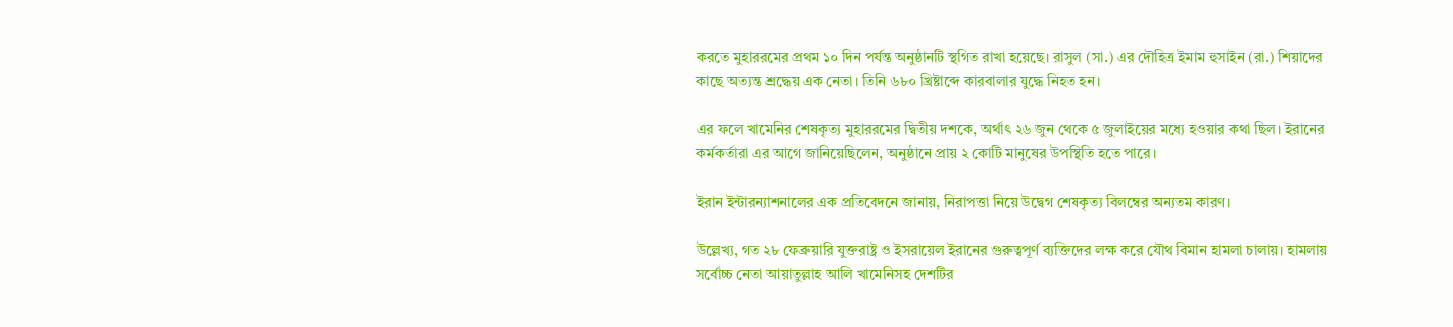করতে মুহাররমের প্রথম ১০ দিন পর্যন্ত অনুষ্ঠানটি স্থগিত রাখা হয়েছে। রাসুল (সা.) এর দৌহিত্র ইমাম হুসাইন (রা.) শিয়াদের কাছে অত্যন্ত শ্রদ্ধেয় এক নেতা। তিনি ৬৮০ খ্রিষ্টাব্দে কারবালার যুদ্ধে নিহত হন।

এর ফলে খামেনির শেষকৃত্য মুহাররমের দ্বিতীয় দশকে, অর্থাৎ ২৬ জুন থেকে ৫ জুলাইয়ের মধ্যে হওয়ার কথা ছিল। ইরানের কর্মকর্তারা এর আগে জানিয়েছিলেন, অনুষ্ঠানে প্রায় ২ কোটি মানুষের উপস্থিতি হতে পারে।

ইরান ইন্টারন্যাশনালের এক প্রতিবেদনে জানায়, নিরাপত্তা নিয়ে উদ্বেগ শেষকৃত্য বিলম্বের অন্যতম কারণ।

উল্লেখ্য, গত ২৮ ফেব্রুয়ারি যুক্তরাষ্ট্র ও ইসরায়েল ইরানের গুরুত্বপূর্ণ ব্যক্তিদের লক্ষ করে যৌথ বিমান হামলা চালায়। হামলায় সর্বোচ্চ নেতা আয়াতুল্লাহ আলি খামেনিসহ দেশটির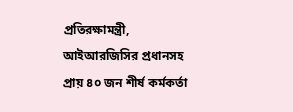প্রতিরক্ষামন্ত্রী, আইআরজিসির প্রধানসহ প্রায় ৪০ জন শীর্ষ কর্মকর্তা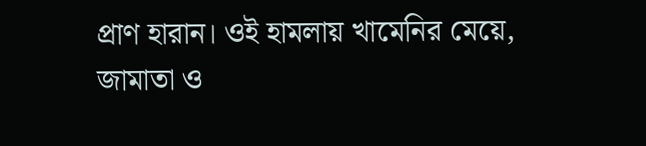প্রাণ হারান। ওই হামলায় খামেনির মেয়ে, জামাতা ও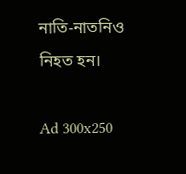নাতি-নাতনিও নিহত হন।

Ad 300x250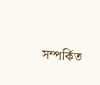সম্পর্কিত